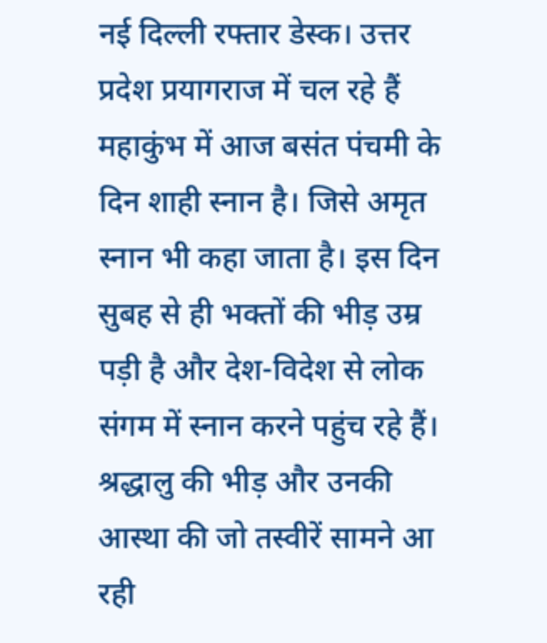नई दिल्ली रफ्तार डेस्क। उत्तर प्रदेश प्रयागराज में चल रहे हैं महाकुंभ में आज बसंत पंचमी के दिन शाही स्नान है। जिसे अमृत स्नान भी कहा जाता है। इस दिन सुबह से ही भक्तों की भीड़ उम्र पड़ी है और देश-विदेश से लोक संगम में स्नान करने पहुंच रहे हैं। श्रद्धालु की भीड़ और उनकी आस्था की जो तस्वीरें सामने आ रही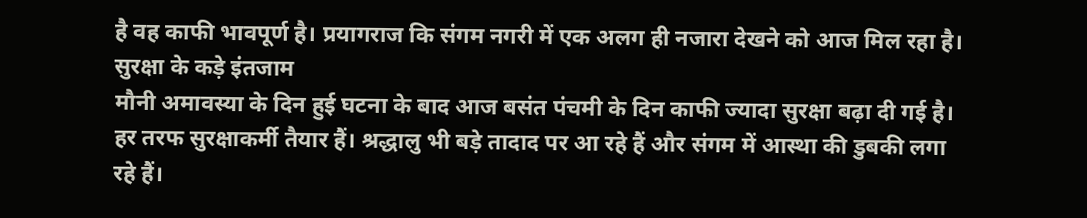है वह काफी भावपूर्ण है। प्रयागराज कि संगम नगरी में एक अलग ही नजारा देखने को आज मिल रहा है।
सुरक्षा के कड़े इंतजाम
मौनी अमावस्या के दिन हुई घटना के बाद आज बसंत पंचमी के दिन काफी ज्यादा सुरक्षा बढ़ा दी गई है। हर तरफ सुरक्षाकर्मी तैयार हैं। श्रद्धालु भी बड़े तादाद पर आ रहे हैं और संगम में आस्था की डुबकी लगा रहे हैं।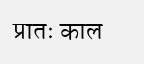प्रातः काल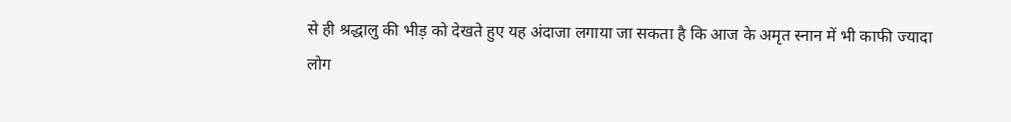से ही श्रद्धालु की भीड़ को देखते हुए यह अंदाजा लगाया जा सकता है कि आज के अमृत स्नान में भी काफी ज्यादा लोग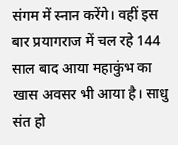संगम में स्नान करेंगे। वहीं इस बार प्रयागराज में चल रहे 144 साल बाद आया महाकुंभ का खास अवसर भी आया है। साधु संत हो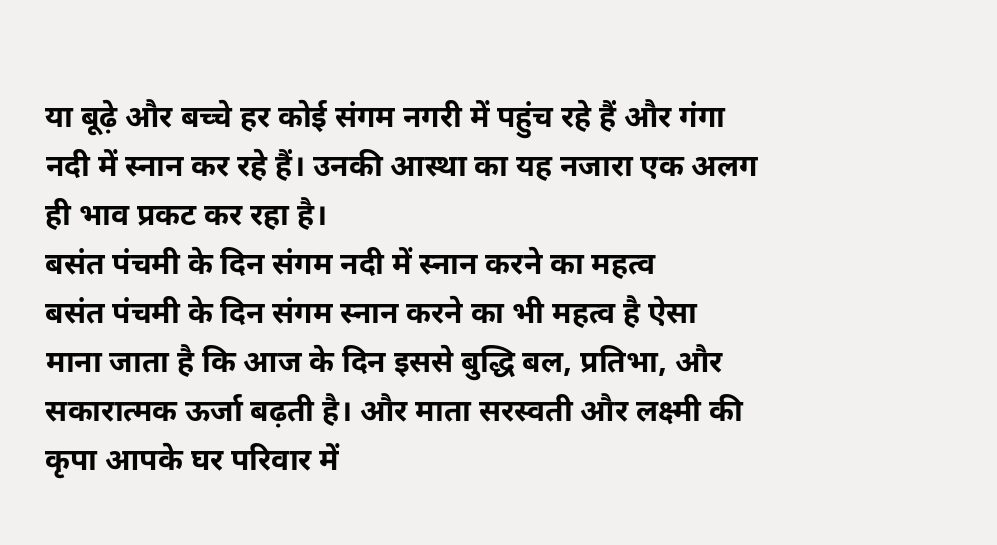या बूढ़े और बच्चे हर कोई संगम नगरी में पहुंच रहे हैं और गंगा नदी में स्नान कर रहे हैं। उनकी आस्था का यह नजारा एक अलग ही भाव प्रकट कर रहा है।
बसंत पंचमी के दिन संगम नदी में स्नान करने का महत्व
बसंत पंचमी के दिन संगम स्नान करने का भी महत्व है ऐसा माना जाता है कि आज के दिन इससे बुद्धि बल, प्रतिभा, और सकारात्मक ऊर्जा बढ़ती है। और माता सरस्वती और लक्ष्मी की कृपा आपके घर परिवार में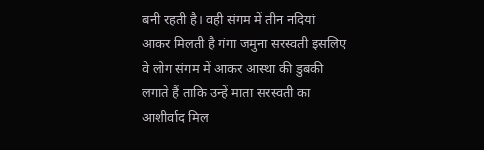बनी रहती है। वही संगम में तीन नदियां आकर मिलती है गंगा जमुना सरस्वती इसलिए वे लोग संगम में आकर आस्था की डुबकी लगाते हैं ताकि उन्हें माता सरस्वती का आशीर्वाद मिल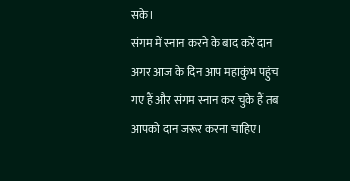सके।
संगम में स्नान करने के बाद करें दान
अगर आज के दिन आप महाकुंभ पहुंच गए हैं और संगम स्नान कर चुके हैं तब आपको दान जरूर करना चाहिए।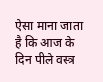ऐसा माना जाता है कि आज के दिन पीले वस्त्र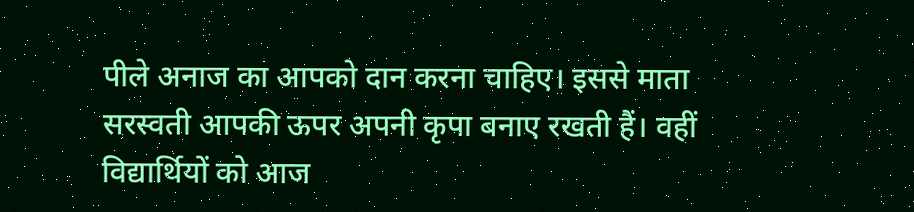पीले अनाज का आपको दान करना चाहिए। इससे माता सरस्वती आपकी ऊपर अपनी कृपा बनाए रखती हैं। वहीं विद्यार्थियों को आज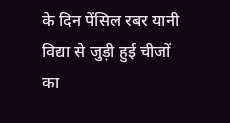के दिन पेंसिल रबर यानी विद्या से जुड़ी हुई चीजों का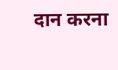दान करना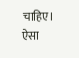चाहिए। ऐसा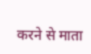करने से माता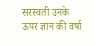सरस्वती उनके ऊपर ज्ञान की वर्षा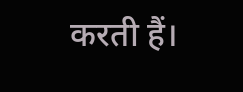करती हैं।